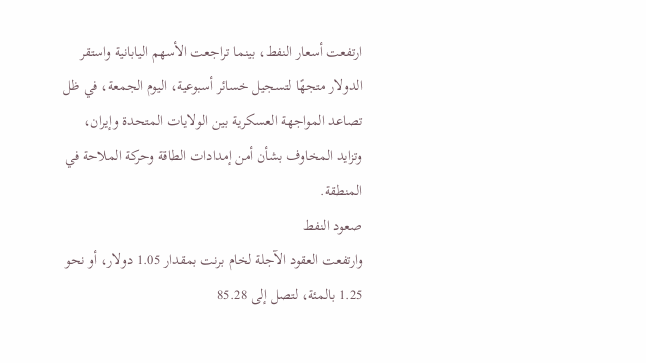ارتفعت أسعار النفط، بينما تراجعت الأسهم اليابانية واستقر الدولار متجهًا لتسجيل خسائر أسبوعية، اليوم الجمعة، في ظل تصاعد المواجهة العسكرية بين الولايات المتحدة وإيران، وتزايد المخاوف بشأن أمن إمدادات الطاقة وحركة الملاحة في المنطقة.
صعود النفط
وارتفعت العقود الآجلة لخام برنت بمقدار 1.05 دولار، أو نحو 1.25 بالمئة، لتصل إلى 85.28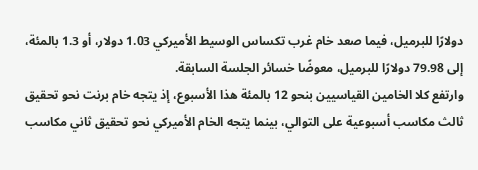دولارًا للبرميل، فيما صعد خام غرب تكساس الوسيط الأميركي 1.03 دولار، أو 1.3 بالمئة، إلى 79.98 دولارًا للبرميل، معوضًا خسائر الجلسة السابقة.
وارتفع كلا الخامين القياسيين بنحو 12 بالمئة هذا الأسبوع، إذ يتجه خام برنت نحو تحقيق ثالث مكاسب أسبوعية على التوالي، بينما يتجه الخام الأميركي نحو تحقيق ثاني مكاسب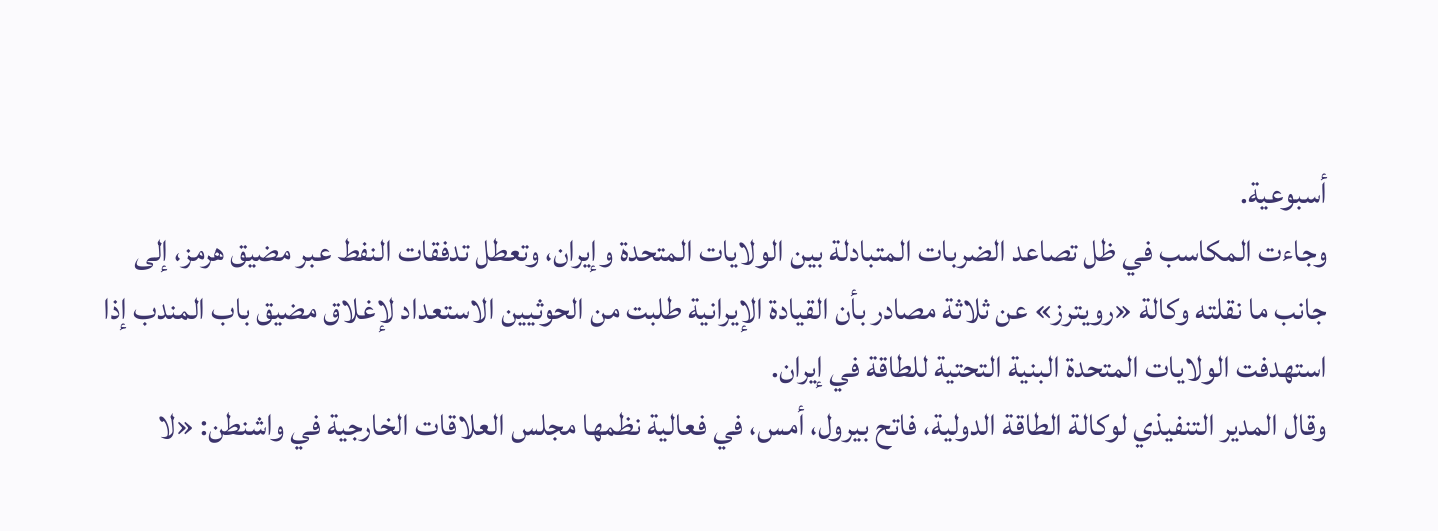أسبوعية.
وجاءت المكاسب في ظل تصاعد الضربات المتبادلة بين الولايات المتحدة وإيران، وتعطل تدفقات النفط عبر مضيق هرمز، إلى جانب ما نقلته وكالة «رويترز» عن ثلاثة مصادر بأن القيادة الإيرانية طلبت من الحوثيين الاستعداد لإغلاق مضيق باب المندب إذا استهدفت الولايات المتحدة البنية التحتية للطاقة في إيران.
وقال المدير التنفيذي لوكالة الطاقة الدولية، فاتح بيرول، أمس، في فعالية نظمها مجلس العلاقات الخارجية في واشنطن: «لا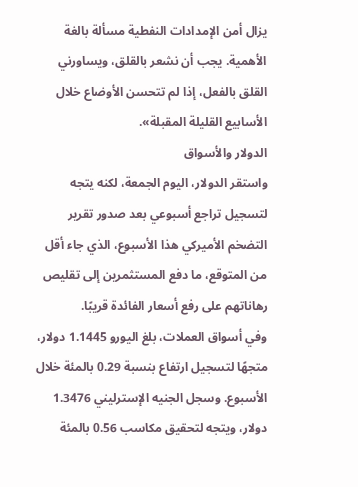يزال أمن الإمدادات النفطية مسألة بالغة الأهمية. يجب أن نشعر بالقلق، ويساورني القلق بالفعل، إذا لم تتحسن الأوضاع خلال الأسابيع القليلة المقبلة».
الدولار والأسواق
واستقر الدولار، اليوم الجمعة، لكنه يتجه لتسجيل تراجع أسبوعي بعد صدور تقرير التضخم الأميركي هذا الأسبوع، الذي جاء أقل من المتوقع، ما دفع المستثمرين إلى تقليص رهاناتهم على رفع أسعار الفائدة قريبًا.
وفي أسواق العملات، بلغ اليورو 1.1445 دولار، متجهًا لتسجيل ارتفاع بنسبة 0.29 بالمئة خلال الأسبوع. وسجل الجنيه الإسترليني 1.3476 دولار، ويتجه لتحقيق مكاسب 0.56 بالمئة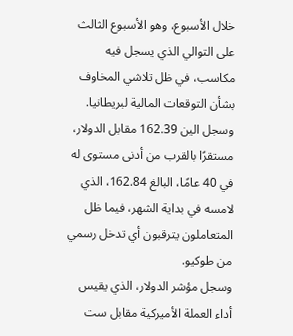خلال الأسبوع، وهو الأسبوع الثالث على التوالي الذي يسجل فيه مكاسب، في ظل تلاشي المخاوف بشأن التوقعات المالية لبريطانيا.
وسجل الين 162.39 مقابل الدولار، مستقرًا بالقرب من أدنى مستوى له في 40 عامًا، البالغ 162.84، الذي لامسه في بداية الشهر، فيما ظل المتعاملون يترقبون أي تدخل رسمي من طوكيو.
وسجل مؤشر الدولار، الذي يقيس أداء العملة الأميركية مقابل ست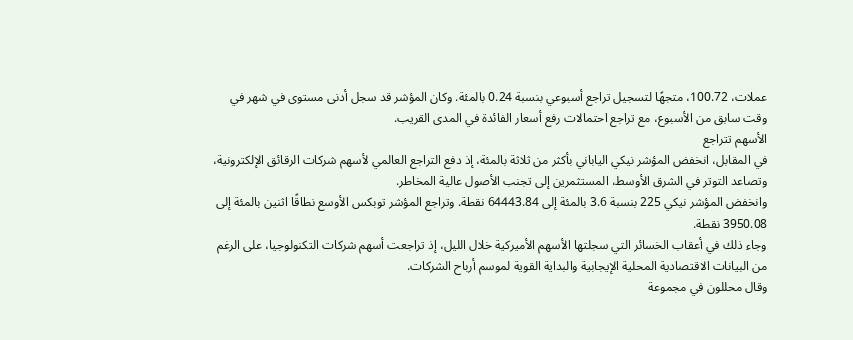عملات، 100.72، متجهًا لتسجيل تراجع أسبوعي بنسبة 0.24 بالمئة. وكان المؤشر قد سجل أدنى مستوى في شهر في وقت سابق من الأسبوع، مع تراجع احتمالات رفع أسعار الفائدة في المدى القريب.
الأسهم تتراجع
في المقابل، انخفض المؤشر نيكي الياباني بأكثر من ثلاثة بالمئة، إذ دفع التراجع العالمي لأسهم شركات الرقائق الإلكترونية، وتصاعد التوتر في الشرق الأوسط، المستثمرين إلى تجنب الأصول عالية المخاطر.
وانخفض المؤشر نيكي 225 بنسبة 3.6 بالمئة إلى 64443.84 نقطة. وتراجع المؤشر توبكس الأوسع نطاقًا اثنين بالمئة إلى 3950.08 نقطة.
وجاء ذلك في أعقاب الخسائر التي سجلتها الأسهم الأميركية خلال الليل، إذ تراجعت أسهم شركات التكنولوجيا، على الرغم من البيانات الاقتصادية المحلية الإيجابية والبداية القوية لموسم أرباح الشركات.
وقال محللون في مجموعة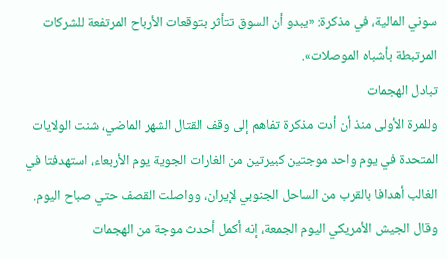سوني المالية، في مذكرة: «يبدو أن السوق تتأثر بتوقعات الأرباح المرتفعة للشركات المرتبطة بأشباه الموصلات».
تبادل الهجمات
وللمرة الأولى منذ أن أدت مذكرة تفاهم إلى وقف القتال الشهر الماضي، شنت الولايات المتحدة في يوم واحد موجتين كبيرتين من الغارات الجوية يوم الأربعاء، استهدفتا في الغالب أهدافا بالقرب من الساحل الجنوبي لإيران، وواصلت القصف حتي صباح اليوم.
وقال الجيش الأمريكي اليوم الجمعة، إنه أكمل أحدث موجة من الهجمات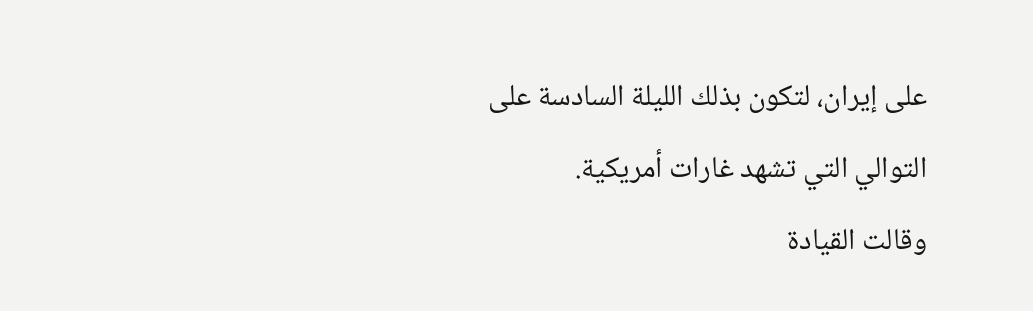على إيران، لتكون بذلك الليلة السادسة على التوالي التي تشهد غارات أمريكية.
وقالت القيادة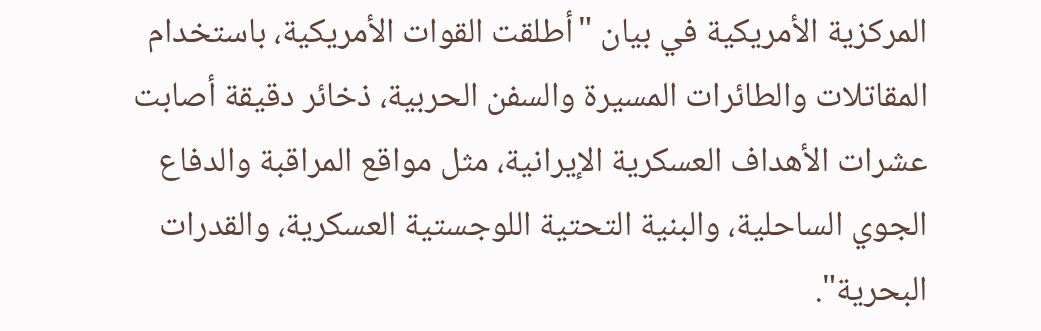المركزية الأمريكية في بيان "أطلقت القوات الأمريكية، باستخدام المقاتلات والطائرات المسيرة والسفن الحربية، ذخائر دقيقة أصابت عشرات الأهداف العسكرية الإيرانية، مثل مواقع المراقبة والدفاع الجوي الساحلية، والبنية التحتية اللوجستية العسكرية، والقدرات البحرية".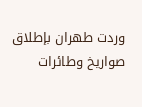وردت طهران بإطلاق صواريخ وطائرات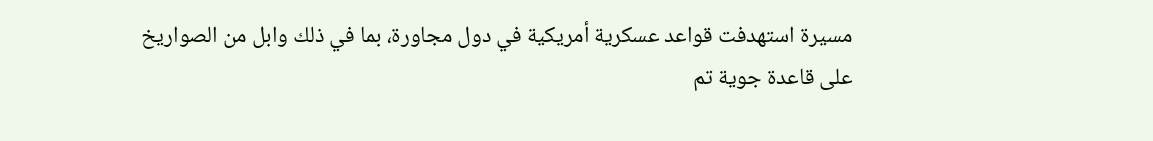مسيرة استهدفت قواعد عسكرية أمريكية في دول مجاورة، بما في ذلك وابل من الصواريخ على قاعدة جوية تم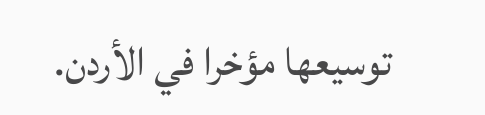توسيعها مؤخرا في الأردن.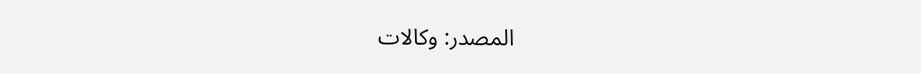المصدر: وكالات